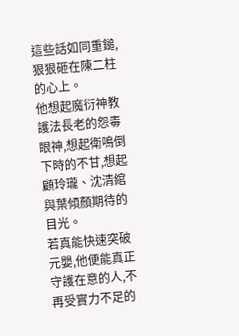這些話如同重鎚,狠狠砸在陳二柱的心上。
他想起魔衍神教護法長老的怨毒眼神,想起衛鳴倒下時的不甘,想起顧玲瓏、沈清綰與葉傾顏期待的目光。
若真能快速突破元嬰,他便能真正守護在意的人,不再受實力不足的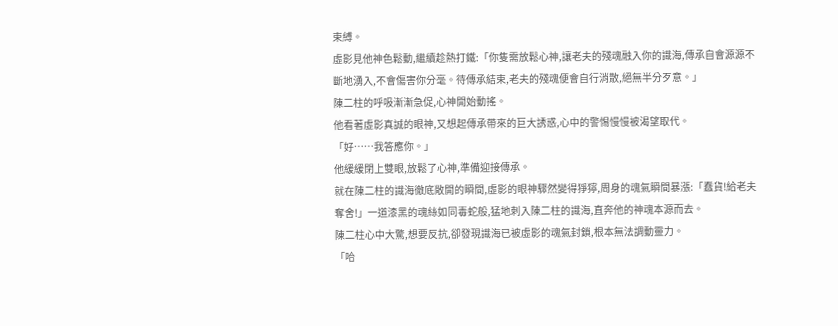束縛。
虛影見他神色鬆動,繼續趁熱打鐵:「你隻需放鬆心神,讓老夫的殘魂融入你的識海,傳承自會源源不斷地湧入,不會傷害你分毫。待傳承結束,老夫的殘魂便會自行消散,絕無半分歹意。」
陳二柱的呼吸漸漸急促,心神開始動搖。
他看著虛影真誠的眼神,又想起傳承帶來的巨大誘惑,心中的警惕慢慢被渴望取代。
「好……我答應你。」
他緩緩閉上雙眼,放鬆了心神,準備迎接傳承。
就在陳二柱的識海徹底敞開的瞬間,虛影的眼神驟然變得猙獰,周身的魂氣瞬間暴漲:「蠢貨!給老夫奪舍!」一道漆黑的魂絲如同毒蛇般,猛地刺入陳二柱的識海,直奔他的神魂本源而去。
陳二柱心中大驚,想要反抗,卻發現識海已被虛影的魂氣封鎖,根本無法調動靈力。
「哈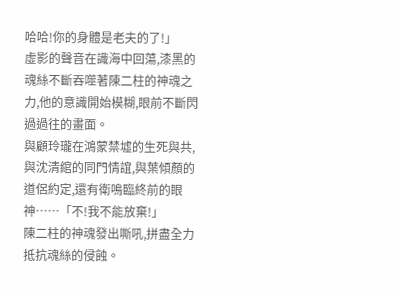哈哈!你的身體是老夫的了!」
虛影的聲音在識海中回蕩,漆黑的魂絲不斷吞噬著陳二柱的神魂之力,他的意識開始模糊,眼前不斷閃過過往的畫面。
與顧玲瓏在鴻蒙禁墟的生死與共,與沈清綰的同門情誼,與葉傾顏的道侶約定,還有衛鳴臨終前的眼神……「不!我不能放棄!」
陳二柱的神魂發出嘶吼,拼盡全力抵抗魂絲的侵蝕。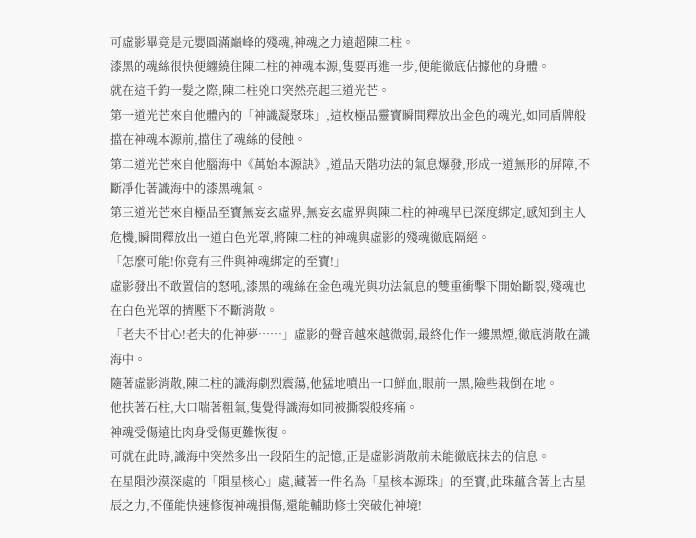可虛影畢竟是元嬰圓滿巔峰的殘魂,神魂之力遠超陳二柱。
漆黑的魂絲很快便纏繞住陳二柱的神魂本源,隻要再進一步,便能徹底佔據他的身體。
就在這千鈞一髮之際,陳二柱兇口突然亮起三道光芒。
第一道光芒來自他體內的「神識凝聚珠」,這枚極品靈寶瞬間釋放出金色的魂光,如同盾牌般擋在神魂本源前,擋住了魂絲的侵蝕。
第二道光芒來自他腦海中《萬始本源訣》,道品天階功法的氣息爆發,形成一道無形的屏障,不斷凈化著識海中的漆黑魂氣。
第三道光芒來自極品至寶無妄玄虛界,無妄玄虛界與陳二柱的神魂早已深度綁定,感知到主人危機,瞬間釋放出一道白色光罩,將陳二柱的神魂與虛影的殘魂徹底隔絕。
「怎麼可能!你竟有三件與神魂綁定的至寶!」
虛影發出不敢置信的怒吼,漆黑的魂絲在金色魂光與功法氣息的雙重衝擊下開始斷裂,殘魂也在白色光罩的擠壓下不斷消散。
「老夫不甘心!老夫的化神夢……」虛影的聲音越來越微弱,最終化作一縷黑煙,徹底消散在識海中。
隨著虛影消散,陳二柱的識海劇烈震蕩,他猛地噴出一口鮮血,眼前一黑,險些栽倒在地。
他扶著石柱,大口喘著粗氣,隻覺得識海如同被撕裂般疼痛。
神魂受傷遠比肉身受傷更難恢復。
可就在此時,識海中突然多出一段陌生的記憶,正是虛影消散前未能徹底抹去的信息。
在星隕沙漠深處的「隕星核心」處,藏著一件名為「星核本源珠」的至寶,此珠蘊含著上古星辰之力,不僅能快速修復神魂損傷,還能輔助修士突破化神境!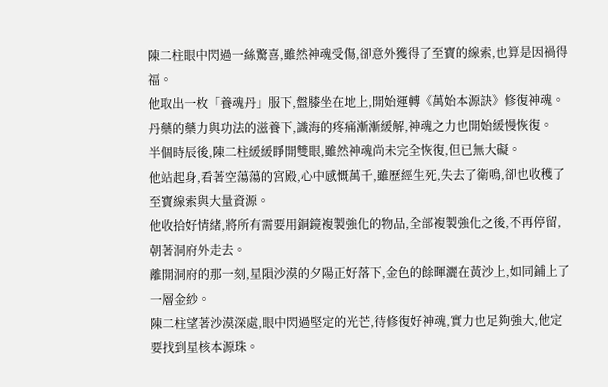陳二柱眼中閃過一絲驚喜,雖然神魂受傷,卻意外獲得了至寶的線索,也算是因禍得福。
他取出一枚「養魂丹」服下,盤膝坐在地上,開始運轉《萬始本源訣》修復神魂。
丹藥的藥力與功法的滋養下,識海的疼痛漸漸緩解,神魂之力也開始緩慢恢復。
半個時辰後,陳二柱緩緩睜開雙眼,雖然神魂尚未完全恢復,但已無大礙。
他站起身,看著空蕩蕩的宮殿,心中感慨萬千,雖歷經生死,失去了衛鳴,卻也收穫了至寶線索與大量資源。
他收拾好情緒,將所有需要用銅鏡複製強化的物品,全部複製強化之後,不再停留,朝著洞府外走去。
離開洞府的那一刻,星隕沙漠的夕陽正好落下,金色的餘暉灑在黃沙上,如同鋪上了一層金紗。
陳二柱望著沙漠深處,眼中閃過堅定的光芒,待修復好神魂,實力也足夠強大,他定要找到星核本源珠。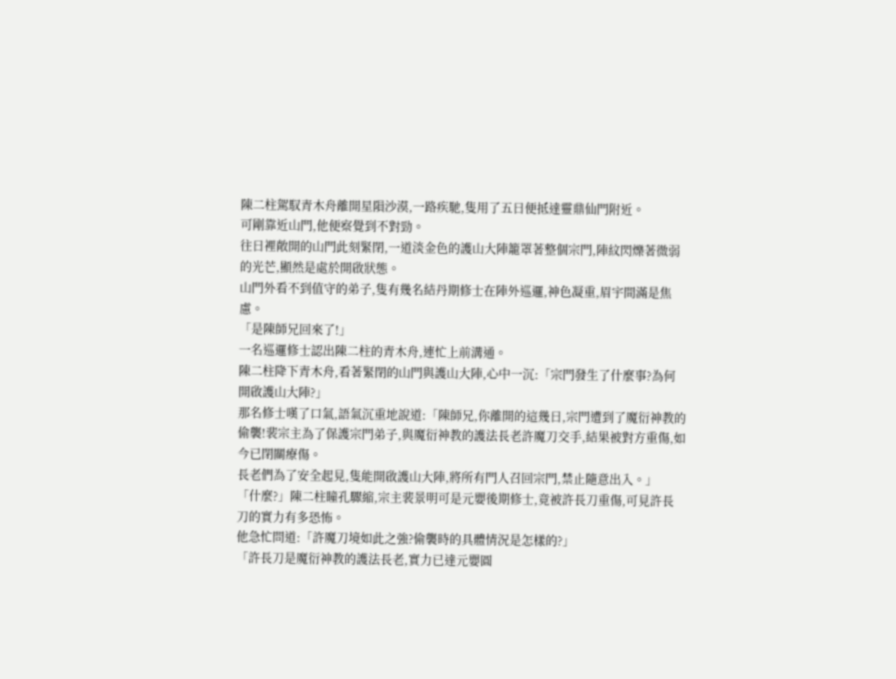陳二柱駕馭青木舟離開星隕沙漠,一路疾馳,隻用了五日便抵達靈鼎仙門附近。
可剛靠近山門,他便察覺到不對勁。
往日裡敞開的山門此刻緊閉,一道淡金色的護山大陣籠罩著整個宗門,陣紋閃爍著微弱的光芒,顯然是處於開啟狀態。
山門外看不到值守的弟子,隻有幾名結丹期修士在陣外巡邏,神色凝重,眉宇間滿是焦慮。
「是陳師兄回來了!」
一名巡邏修士認出陳二柱的青木舟,連忙上前溝通。
陳二柱降下青木舟,看著緊閉的山門與護山大陣,心中一沉:「宗門發生了什麼事?為何開啟護山大陣?」
那名修士嘆了口氣,語氣沉重地說道:「陳師兄,你離開的這幾日,宗門遭到了魔衍神教的偷襲!裴宗主為了保護宗門弟子,與魔衍神教的護法長老許魔刀交手,結果被對方重傷,如今已閉關療傷。
長老們為了安全起見,隻能開啟護山大陣,將所有門人召回宗門,禁止隨意出入。」
「什麼?」陳二柱瞳孔驟縮,宗主裴景明可是元嬰後期修士,竟被許長刀重傷,可見許長刀的實力有多恐怖。
他急忙問道:「許魔刀境如此之強?偷襲時的具體情況是怎樣的?」
「許長刀是魔衍神教的護法長老,實力已達元嬰圓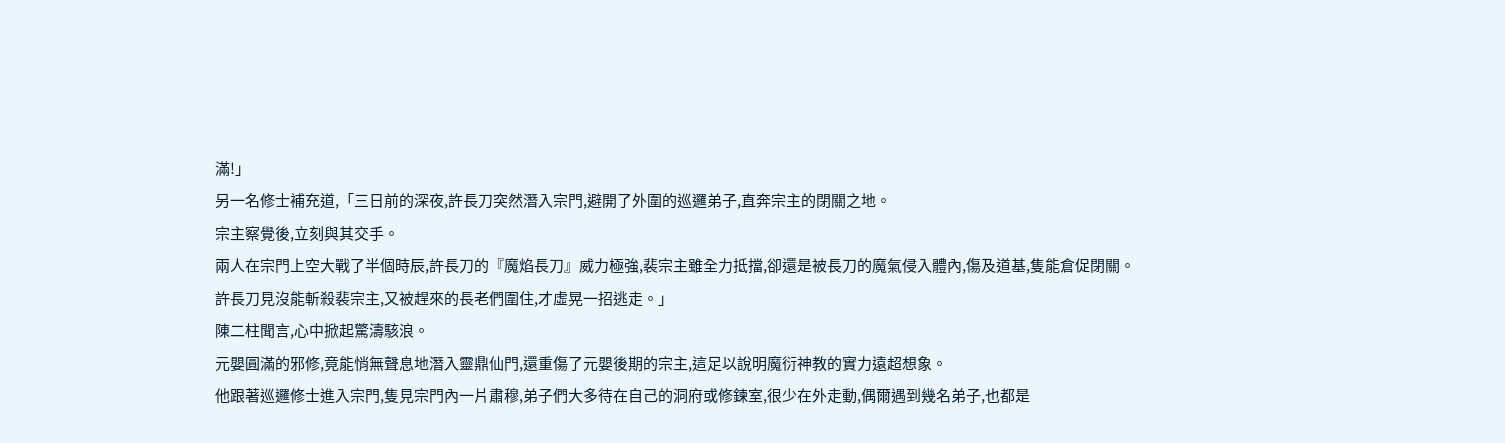滿!」
另一名修士補充道,「三日前的深夜,許長刀突然潛入宗門,避開了外圍的巡邏弟子,直奔宗主的閉關之地。
宗主察覺後,立刻與其交手。
兩人在宗門上空大戰了半個時辰,許長刀的『魔焰長刀』威力極強,裴宗主雖全力抵擋,卻還是被長刀的魔氣侵入體內,傷及道基,隻能倉促閉關。
許長刀見沒能斬殺裴宗主,又被趕來的長老們圍住,才虛晃一招逃走。」
陳二柱聞言,心中掀起驚濤駭浪。
元嬰圓滿的邪修,竟能悄無聲息地潛入靈鼎仙門,還重傷了元嬰後期的宗主,這足以說明魔衍神教的實力遠超想象。
他跟著巡邏修士進入宗門,隻見宗門內一片肅穆,弟子們大多待在自己的洞府或修鍊室,很少在外走動,偶爾遇到幾名弟子,也都是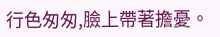行色匆匆,臉上帶著擔憂。